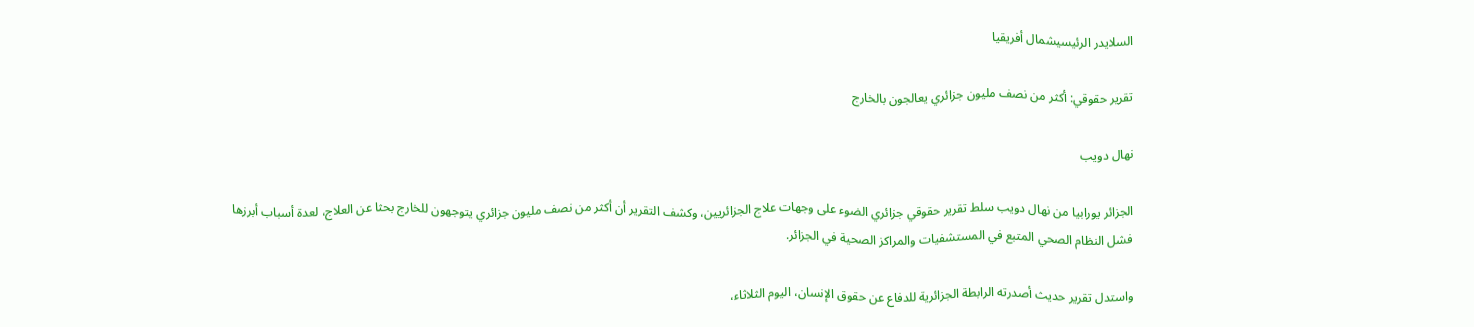السلايدر الرئيسيشمال أفريقيا

تقرير حقوقي: أكثر من نصف مليون جزائري يعالجون بالخارج

نهال دويب

الجزائر يورابيا من نهال دويب سلط تقرير حقوقي جزائري الضوء على وجهات علاج الجزائريين، وكشف التقرير أن أكثر من نصف مليون جزائري يتوجهون للخارج بحثا عن العلاج، لعدة أسباب أبرزها فشل النظام الصحي المتبع في المستشفيات والمراكز الصحية في الجزائر.

واستدل تقرير حديث أصدرته الرابطة الجزائرية للدفاع عن حقوق الإنسان، اليوم الثلاثاء،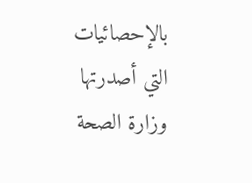بالإحصائيات التي أصدرتها وزارة الصحة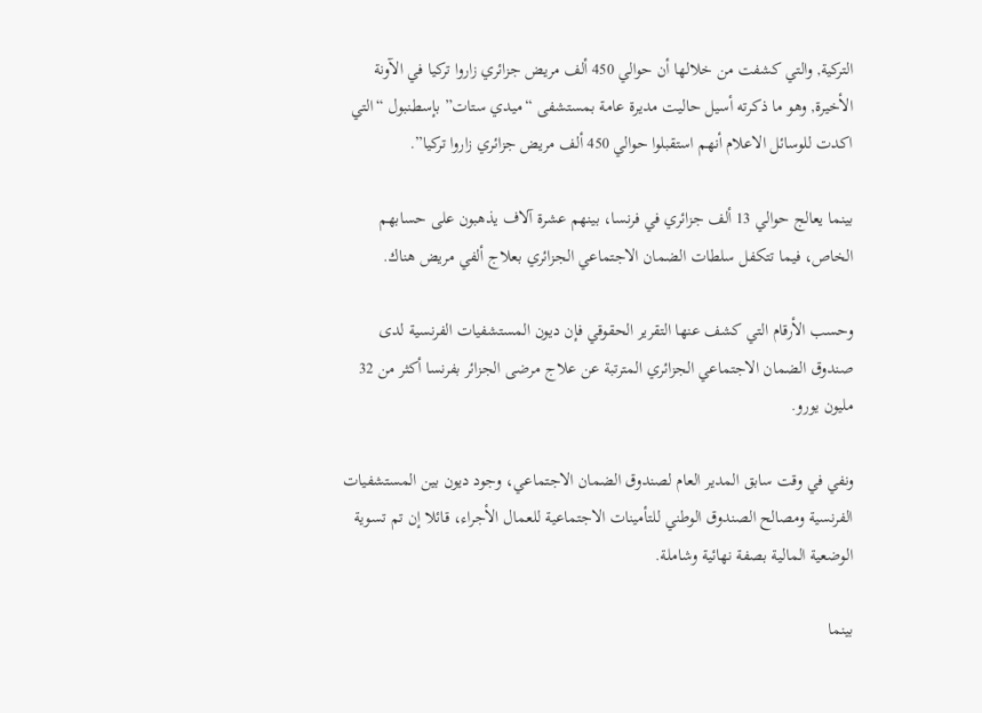التركية, والتي كشفت من خلالها أن حوالي 450 ألف مريض جزائري زاروا تركيا في الآونة الأخيرة, وهو ما ذكرته أسيل حاليت مديرة عامة بمستشفى “ميدي ستات” بإسطنبول “التي اكدت للوسائل الاعلام أنهم استقبلوا حوالي 450 ألف مريض جزائري زاروا تركيا”.

بينما يعالج حوالي 13 ألف جزائري في فرنسا، بينهم عشرة آلاف يذهبون على حسابهم الخاص، فيما تتكفل سلطات الضمان الاجتماعي الجزائري بعلاج ألفي مريض هناك.

وحسب الأرقام التي كشف عنها التقرير الحقوقي فإن ديون المستشفيات الفرنسية لدى صندوق الضمان الاجتماعي الجزائري المترتبة عن علاج مرضى الجزائر بفرنسا أكثر من 32 مليون يورو.

ونفي في وقت سابق المدير العام لصندوق الضمان الاجتماعي، وجود ديون بين المستشفيات الفرنسية ومصالح الصندوق الوطني للتأمينات الاجتماعية للعمال الأجراء، قائلا إن تم تسوية الوضعية المالية بصفة نهائية وشاملة.

بينما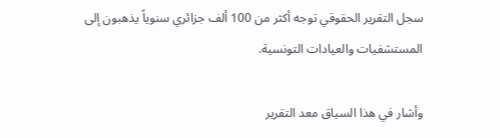سجل التقرير الحقوقي توجه أكثر من 100 ألف جزائري سنوياً يذهبون إلى المستشفيات والعيادات التونسية.

وأشار في هذا السياق معد التقرير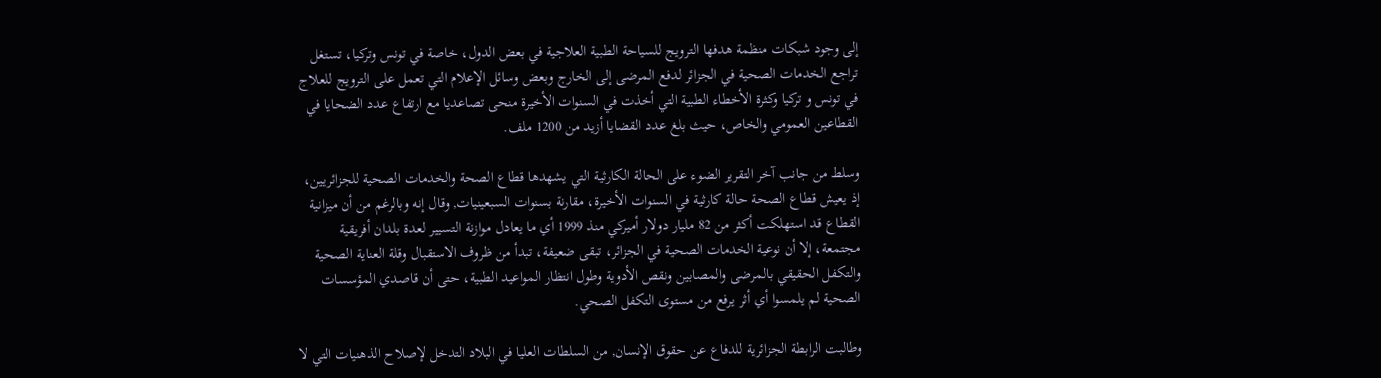إلى وجود شبكات منظمة هدفها الترويج للسياحة الطبية العلاجية في بعض الدول، خاصة في تونس وتركيا، تستغل تراجع الخدمات الصحية في الجزائر لدفع المرضى إلى الخارج وبعض وسائل الإعلام التي تعمل على الترويج للعلاج في تونس و تركيا وكثرة الأخطاء الطبية التي أخذت في السنوات الأخيرة منحى تصاعديا مع ارتفاع عدد الضحايا في القطاعين العمومي والخاص، حيث بلغ عدد القضايا أزيد من 1200 ملف.

وسلط من جانب آخر التقرير الضوء على الحالة الكارثية التي يشهدها قطاع الصحة والخدمات الصحية للجزائريين، إذ يعيش قطاع الصحة حالة كارثية في السنوات الأخيرة، مقارنة بسنوات السبعينيات, وقال إنه وبالرغم من أن ميزانية القطاع قد استهلكت أكثر من 82 مليار دولار أميركي منذ 1999 أي ما يعادل موازنة التسيير لعدة بلدان أفريقية مجتمعة، إلا أن نوعية الخدمات الصحية في الجزائر، تبقى ضعيفة، تبدأ من ظروف الاستقبال وقلة العناية الصحية والتكفل الحقيقي بالمرضى والمصابين ونقص الأدوية وطول انتظار المواعيد الطبية، حتى أن قاصدي المؤسسات الصحية لم يلمسوا أي أثر يرفع من مستوى التكفل الصحي.

وطالبت الرابطة الجزائرية للدفاع عن حقوق الإنسان, من السلطات العليا في البلاد التدخل لإصلاح الذهنيات التي لا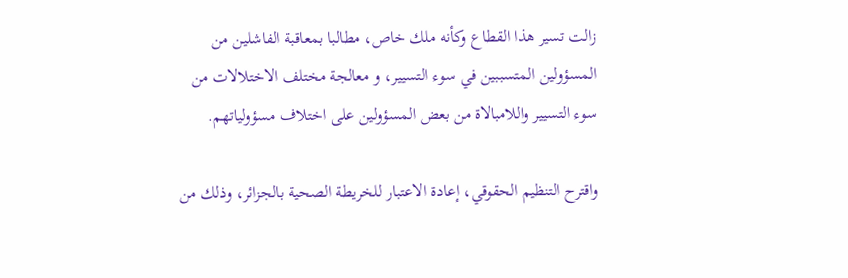زالت تسير هذا القطاع وكأنه ملك خاص، مطالبا بمعاقبة الفاشلين من المسؤولين المتسببين في سوء التسيير، و معالجة مختلف الاختلالات من سوء التسيير واللامبالاة من بعض المسؤولين على اختلاف مسؤولياتهم.

واقترح التنظيم الحقوقي، إعادة الاعتبار للخريطة الصحية بالجزائر، وذلك من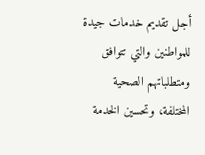أجل تقديم خدمات جيدة للمواطنين والتي تتوافق ومتطلباتهم الصحية المختلفة، وتحسين الخدمة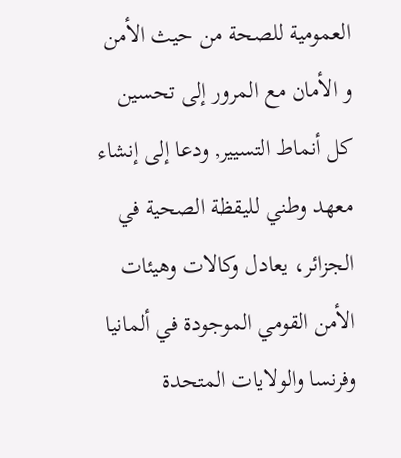العمومية للصحة من حيث الأمن و الأمان مع المرور إلى تحسين كل أنماط التسيير, ودعا إلى إنشاء معهد وطني لليقظة الصحية في الجزائر، يعادل وكالات وهيئات الأمن القومي الموجودة في ألمانيا وفرنسا والولايات المتحدة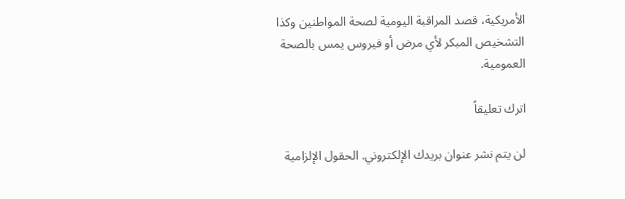الأمريكية، قصد المراقبة اليومية لصحة المواطنين وكذا التشخيص المبكر لأي مرض أو فيروس يمس بالصحة العمومية.

اترك تعليقاً

لن يتم نشر عنوان بريدك الإلكتروني. الحقول الإلزامية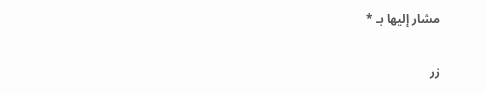مشار إليها بـ *

زر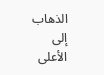الذهاب إلى الأعلى